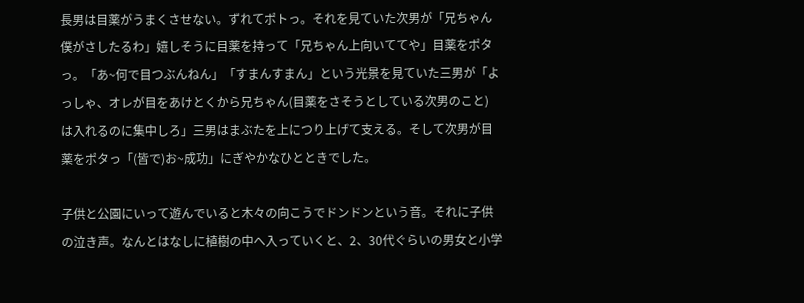長男は目薬がうまくさせない。ずれてポトっ。それを見ていた次男が「兄ちゃん僕がさしたるわ」嬉しそうに目薬を持って「兄ちゃん上向いててや」目薬をポタっ。「あ~何で目つぶんねん」「すまんすまん」という光景を見ていた三男が「よっしゃ、オレが目をあけとくから兄ちゃん(目薬をさそうとしている次男のこと)
は入れるのに集中しろ」三男はまぶたを上につり上げて支える。そして次男が目薬をポタっ「(皆で)お~成功」にぎやかなひとときでした。

子供と公園にいって遊んでいると木々の向こうでドンドンという音。それに子供の泣き声。なんとはなしに植樹の中へ入っていくと、2、30代ぐらいの男女と小学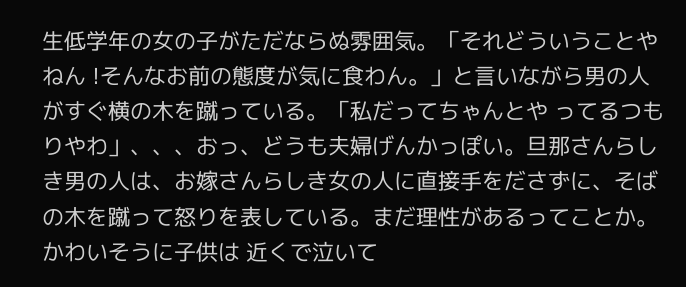生低学年の女の子がただならぬ雰囲気。「それどういうことやねん !そんなお前の態度が気に食わん。」と言いながら男の人がすぐ横の木を蹴っている。「私だってちゃんとや ってるつもりやわ」、、、おっ、どうも夫婦げんかっぽい。旦那さんらしき男の人は、お嫁さんらしき女の人に直接手をださずに、そばの木を蹴って怒りを表している。まだ理性があるってことか。かわいそうに子供は 近くで泣いて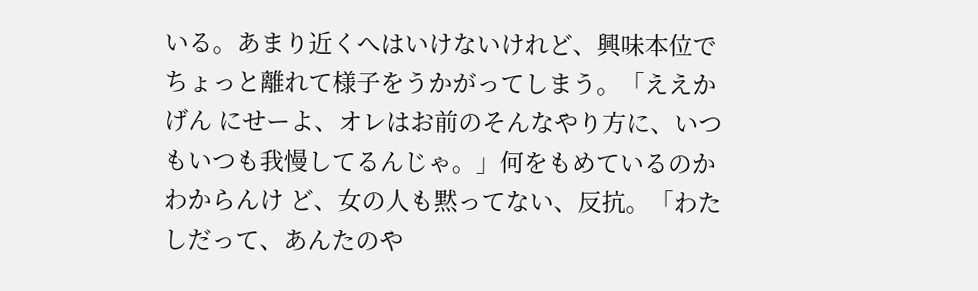いる。あまり近くへはいけないけれど、興味本位でちょっと離れて様子をうかがってしまう。「ええかげん にせーよ、オレはお前のそんなやり方に、いつもいつも我慢してるんじゃ。」何をもめているのかわからんけ ど、女の人も黙ってない、反抗。「わたしだって、あんたのや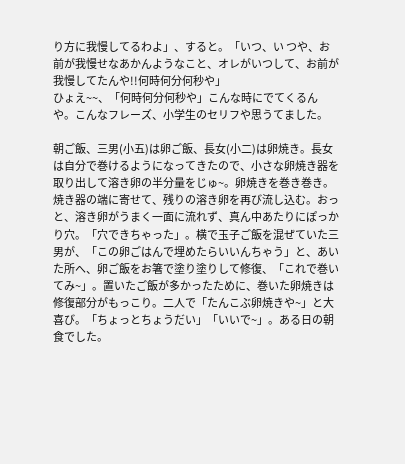り方に我慢してるわよ」、すると。「いつ、い つや、お前が我慢せなあかんようなこと、オレがいつして、お前が我慢してたんや!!何時何分何秒や」
ひょえ~~、「何時何分何秒や」こんな時にでてくるんや。こんなフレーズ、小学生のセリフや思うてました。

朝ご飯、三男(小五)は卵ご飯、長女(小二)は卵焼き。長女は自分で巻けるようになってきたので、小さな卵焼き器を取り出して溶き卵の半分量をじゅ~。卵焼きを巻き巻き。焼き器の端に寄せて、残りの溶き卵を再び流し込む。おっと、溶き卵がうまく一面に流れず、真ん中あたりにぽっかり穴。「穴できちゃった」。横で玉子ご飯を混ぜていた三男が、「この卵ごはんで埋めたらいいんちゃう」と、あいた所へ、卵ご飯をお箸で塗り塗りして修復、「これで巻いてみ~」。置いたご飯が多かったために、巻いた卵焼きは修復部分がもっこり。二人で「たんこぶ卵焼きや~」と大喜び。「ちょっとちょうだい」「いいで~」。ある日の朝食でした。